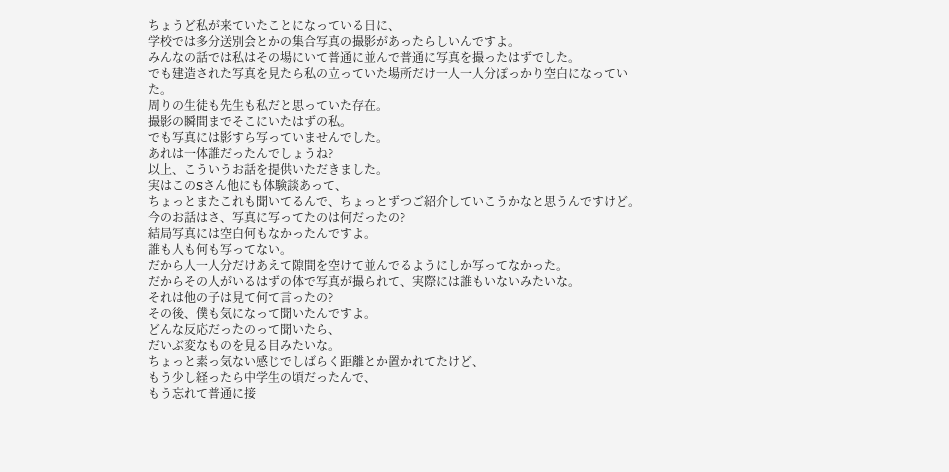ちょうど私が来ていたことになっている日に、
学校では多分送別会とかの集合写真の撮影があったらしいんですよ。
みんなの話では私はその場にいて普通に並んで普通に写真を撮ったはずでした。
でも建造された写真を見たら私の立っていた場所だけ一人一人分ぽっかり空白になっていた。
周りの生徒も先生も私だと思っていた存在。
撮影の瞬間までそこにいたはずの私。
でも写真には影すら写っていませんでした。
あれは一体誰だったんでしょうね?
以上、こういうお話を提供いただきました。
実はこのSさん他にも体験談あって、
ちょっとまたこれも聞いてるんで、ちょっとずつご紹介していこうかなと思うんですけど。
今のお話はさ、写真に写ってたのは何だったの?
結局写真には空白何もなかったんですよ。
誰も人も何も写ってない。
だから人一人分だけあえて隙間を空けて並んでるようにしか写ってなかった。
だからその人がいるはずの体で写真が撮られて、実際には誰もいないみたいな。
それは他の子は見て何て言ったの?
その後、僕も気になって聞いたんですよ。
どんな反応だったのって聞いたら、
だいぶ変なものを見る目みたいな。
ちょっと素っ気ない感じでしばらく距離とか置かれてたけど、
もう少し経ったら中学生の頃だったんで、
もう忘れて普通に接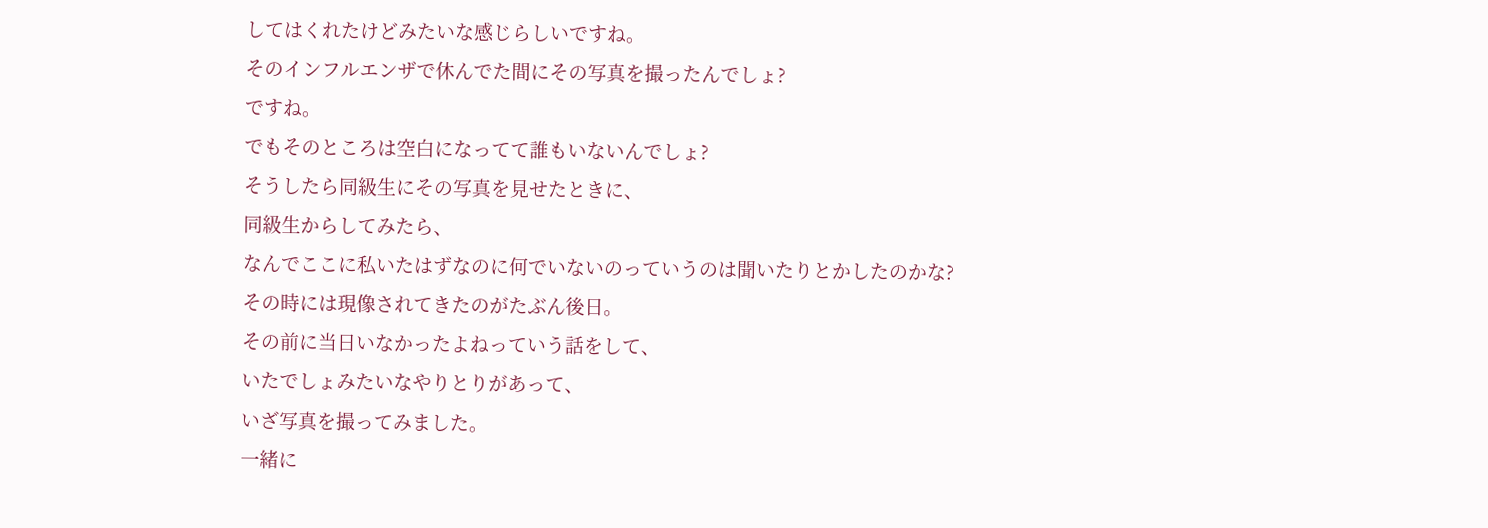してはくれたけどみたいな感じらしいですね。
そのインフルエンザで休んでた間にその写真を撮ったんでしょ?
ですね。
でもそのところは空白になってて誰もいないんでしょ?
そうしたら同級生にその写真を見せたときに、
同級生からしてみたら、
なんでここに私いたはずなのに何でいないのっていうのは聞いたりとかしたのかな?
その時には現像されてきたのがたぶん後日。
その前に当日いなかったよねっていう話をして、
いたでしょみたいなやりとりがあって、
いざ写真を撮ってみました。
一緒に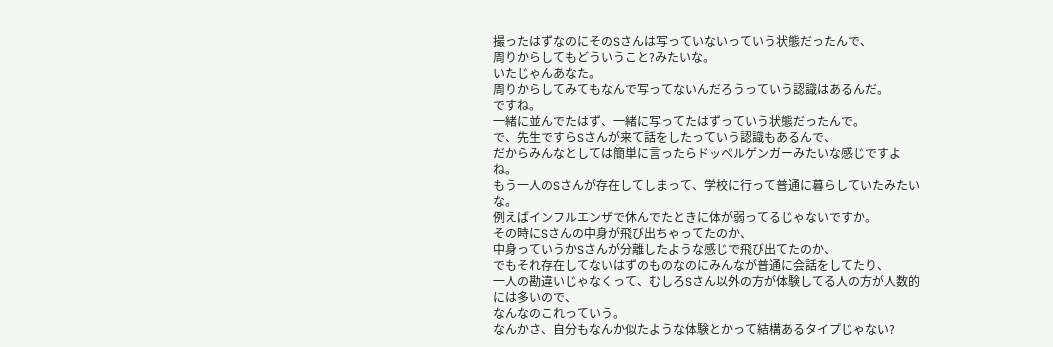撮ったはずなのにそのSさんは写っていないっていう状態だったんで、
周りからしてもどういうこと?みたいな。
いたじゃんあなた。
周りからしてみてもなんで写ってないんだろうっていう認識はあるんだ。
ですね。
一緒に並んでたはず、一緒に写ってたはずっていう状態だったんで。
で、先生ですらSさんが来て話をしたっていう認識もあるんで、
だからみんなとしては簡単に言ったらドッペルゲンガーみたいな感じですよね。
もう一人のSさんが存在してしまって、学校に行って普通に暮らしていたみたいな。
例えばインフルエンザで休んでたときに体が弱ってるじゃないですか。
その時にSさんの中身が飛び出ちゃってたのか、
中身っていうかSさんが分離したような感じで飛び出てたのか、
でもそれ存在してないはずのものなのにみんなが普通に会話をしてたり、
一人の勘違いじゃなくって、むしろSさん以外の方が体験してる人の方が人数的には多いので、
なんなのこれっていう。
なんかさ、自分もなんか似たような体験とかって結構あるタイプじゃない?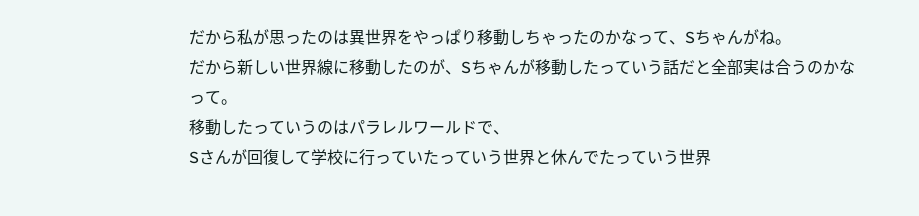だから私が思ったのは異世界をやっぱり移動しちゃったのかなって、Sちゃんがね。
だから新しい世界線に移動したのが、Sちゃんが移動したっていう話だと全部実は合うのかなって。
移動したっていうのはパラレルワールドで、
Sさんが回復して学校に行っていたっていう世界と休んでたっていう世界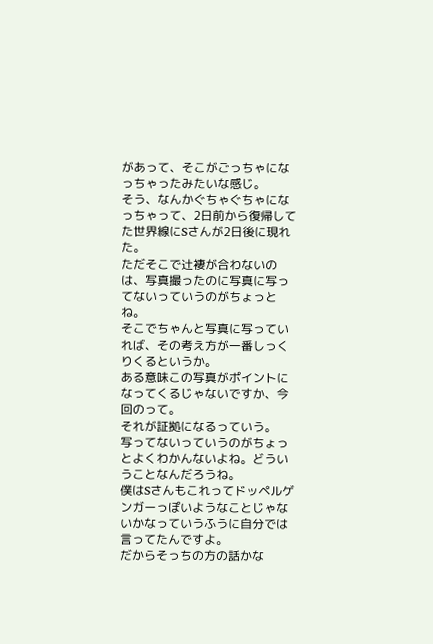があって、そこがごっちゃになっちゃったみたいな感じ。
そう、なんかぐちゃぐちゃになっちゃって、2日前から復帰してた世界線にSさんが2日後に現れた。
ただそこで辻褄が合わないのは、写真撮ったのに写真に写ってないっていうのがちょっとね。
そこでちゃんと写真に写っていれば、その考え方が一番しっくりくるというか。
ある意味この写真がポイントになってくるじゃないですか、今回のって。
それが証拠になるっていう。
写ってないっていうのがちょっとよくわかんないよね。どういうことなんだろうね。
僕はSさんもこれってドッペルゲンガーっぽいようなことじゃないかなっていうふうに自分では言ってたんですよ。
だからそっちの方の話かな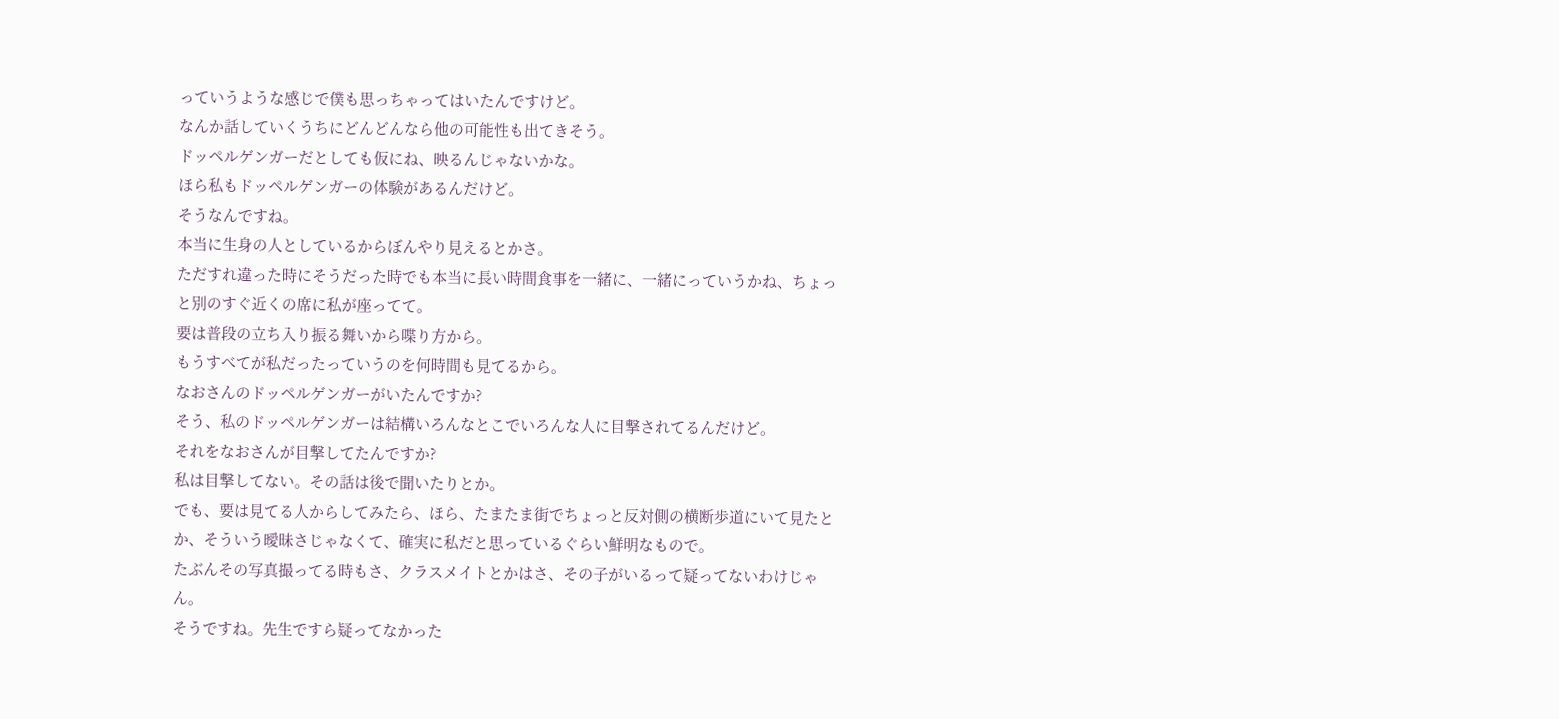っていうような感じで僕も思っちゃってはいたんですけど。
なんか話していくうちにどんどんなら他の可能性も出てきそう。
ドッペルゲンガーだとしても仮にね、映るんじゃないかな。
ほら私もドッペルゲンガーの体験があるんだけど。
そうなんですね。
本当に生身の人としているからぼんやり見えるとかさ。
ただすれ違った時にそうだった時でも本当に長い時間食事を一緒に、一緒にっていうかね、ちょっと別のすぐ近くの席に私が座ってて。
要は普段の立ち入り振る舞いから喋り方から。
もうすべてが私だったっていうのを何時間も見てるから。
なおさんのドッペルゲンガーがいたんですか?
そう、私のドッペルゲンガーは結構いろんなとこでいろんな人に目撃されてるんだけど。
それをなおさんが目撃してたんですか?
私は目撃してない。その話は後で聞いたりとか。
でも、要は見てる人からしてみたら、ほら、たまたま街でちょっと反対側の横断歩道にいて見たとか、そういう曖昧さじゃなくて、確実に私だと思っているぐらい鮮明なもので。
たぶんその写真撮ってる時もさ、クラスメイトとかはさ、その子がいるって疑ってないわけじゃん。
そうですね。先生ですら疑ってなかった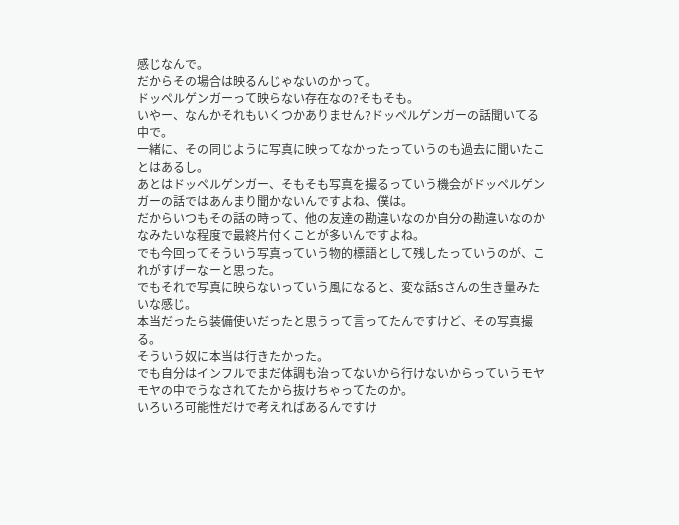感じなんで。
だからその場合は映るんじゃないのかって。
ドッペルゲンガーって映らない存在なの?そもそも。
いやー、なんかそれもいくつかありません?ドッペルゲンガーの話聞いてる中で。
一緒に、その同じように写真に映ってなかったっていうのも過去に聞いたことはあるし。
あとはドッペルゲンガー、そもそも写真を撮るっていう機会がドッペルゲンガーの話ではあんまり聞かないんですよね、僕は。
だからいつもその話の時って、他の友達の勘違いなのか自分の勘違いなのかなみたいな程度で最終片付くことが多いんですよね。
でも今回ってそういう写真っていう物的標語として残したっていうのが、これがすげーなーと思った。
でもそれで写真に映らないっていう風になると、変な話Sさんの生き量みたいな感じ。
本当だったら装備使いだったと思うって言ってたんですけど、その写真撮る。
そういう奴に本当は行きたかった。
でも自分はインフルでまだ体調も治ってないから行けないからっていうモヤモヤの中でうなされてたから抜けちゃってたのか。
いろいろ可能性だけで考えればあるんですけ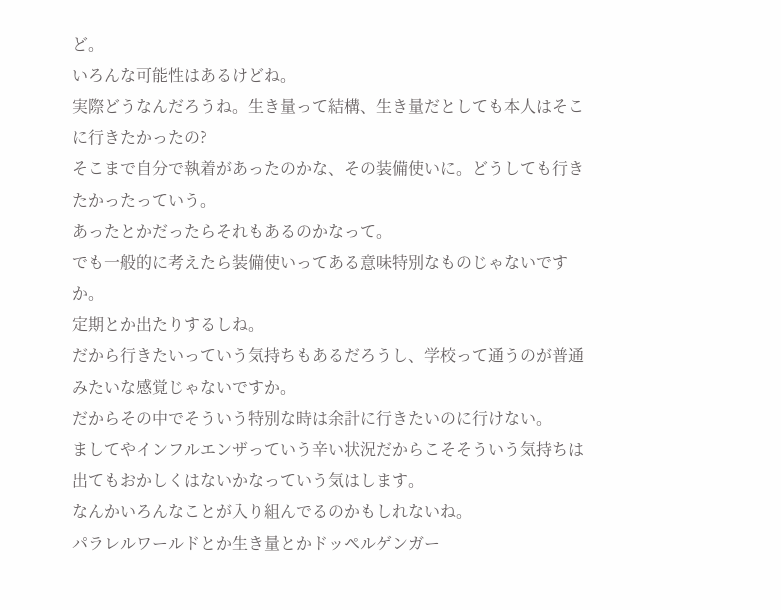ど。
いろんな可能性はあるけどね。
実際どうなんだろうね。生き量って結構、生き量だとしても本人はそこに行きたかったの?
そこまで自分で執着があったのかな、その装備使いに。どうしても行きたかったっていう。
あったとかだったらそれもあるのかなって。
でも一般的に考えたら装備使いってある意味特別なものじゃないですか。
定期とか出たりするしね。
だから行きたいっていう気持ちもあるだろうし、学校って通うのが普通みたいな感覚じゃないですか。
だからその中でそういう特別な時は余計に行きたいのに行けない。
ましてやインフルエンザっていう辛い状況だからこそそういう気持ちは出てもおかしくはないかなっていう気はします。
なんかいろんなことが入り組んでるのかもしれないね。
パラレルワールドとか生き量とかドッペルゲンガー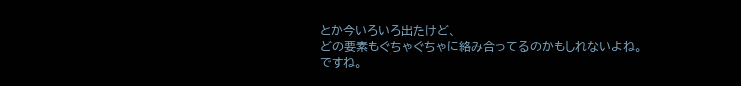とか今いろいろ出たけど、
どの要素もぐちゃぐちゃに絡み合ってるのかもしれないよね。
ですね。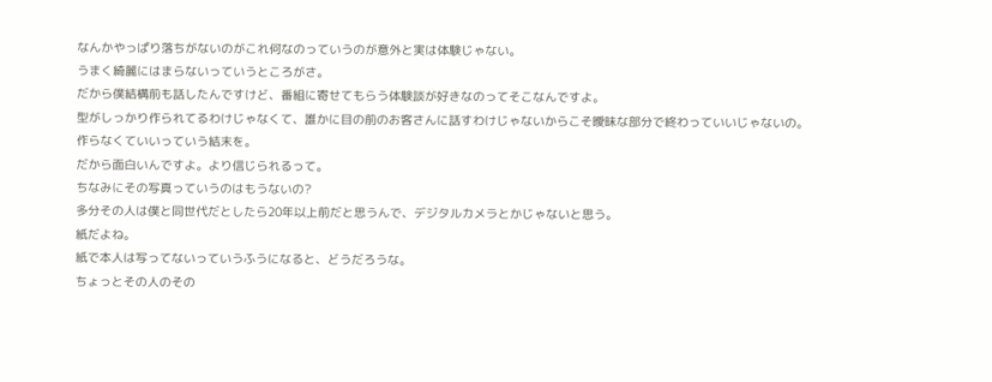なんかやっぱり落ちがないのがこれ何なのっていうのが意外と実は体験じゃない。
うまく綺麗にはまらないっていうところがさ。
だから僕結構前も話したんですけど、番組に寄せてもらう体験談が好きなのってそこなんですよ。
型がしっかり作られてるわけじゃなくて、誰かに目の前のお客さんに話すわけじゃないからこそ曖昧な部分で終わっていいじゃないの。
作らなくていいっていう結末を。
だから面白いんですよ。より信じられるって。
ちなみにその写真っていうのはもうないの?
多分その人は僕と同世代だとしたら20年以上前だと思うんで、デジタルカメラとかじゃないと思う。
紙だよね。
紙で本人は写ってないっていうふうになると、どうだろうな。
ちょっとその人のその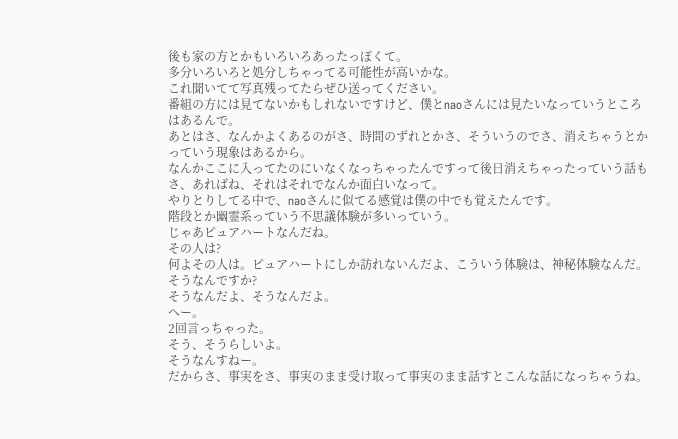後も家の方とかもいろいろあったっぽくて。
多分いろいろと処分しちゃってる可能性が高いかな。
これ聞いてて写真残ってたらぜひ送ってください。
番組の方には見てないかもしれないですけど、僕とnaoさんには見たいなっていうところはあるんで。
あとはさ、なんかよくあるのがさ、時間のずれとかさ、そういうのでさ、消えちゃうとかっていう現象はあるから。
なんかここに入ってたのにいなくなっちゃったんですって後日消えちゃったっていう話もさ、あればね、それはそれでなんか面白いなって。
やりとりしてる中で、naoさんに似てる感覚は僕の中でも覚えたんです。
階段とか幽霊系っていう不思議体験が多いっていう。
じゃあピュアハートなんだね。
その人は?
何よその人は。ピュアハートにしか訪れないんだよ、こういう体験は、神秘体験なんだ。
そうなんですか?
そうなんだよ、そうなんだよ。
へー。
2回言っちゃった。
そう、そうらしいよ。
そうなんすねー。
だからさ、事実をさ、事実のまま受け取って事実のまま話すとこんな話になっちゃうね。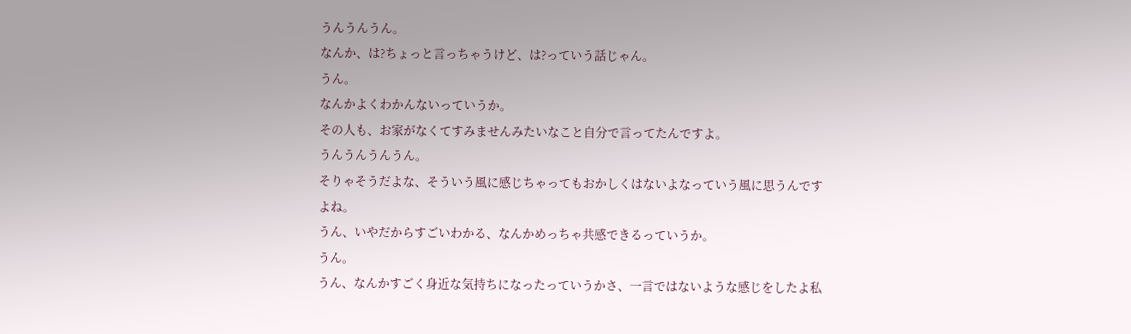うんうんうん。
なんか、は?ちょっと言っちゃうけど、は?っていう話じゃん。
うん。
なんかよくわかんないっていうか。
その人も、お家がなくてすみませんみたいなこと自分で言ってたんですよ。
うんうんうんうん。
そりゃそうだよな、そういう風に感じちゃってもおかしくはないよなっていう風に思うんですよね。
うん、いやだからすごいわかる、なんかめっちゃ共感できるっていうか。
うん。
うん、なんかすごく身近な気持ちになったっていうかさ、一言ではないような感じをしたよ私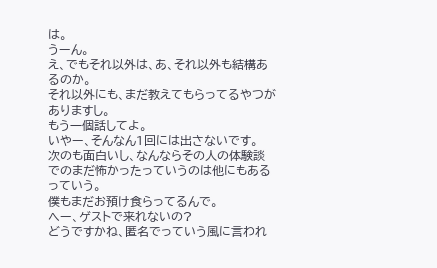は。
うーん。
え、でもそれ以外は、あ、それ以外も結構あるのか。
それ以外にも、まだ教えてもらってるやつがありますし。
もう一個話してよ。
いやー、そんなん1回には出さないです。
次のも面白いし、なんならその人の体験談でのまだ怖かったっていうのは他にもあるっていう。
僕もまだお預け食らってるんで。
へー、ゲストで来れないの?
どうですかね、匿名でっていう風に言われ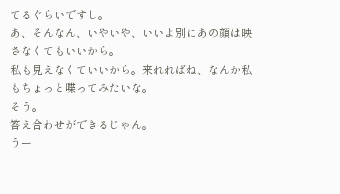てるぐらいですし。
あ、そんなん、いやいや、いいよ別にあの顔は映さなくてもいいから。
私も見えなくていいから。来れればね、なんか私もちょっと喋ってみたいな。
そう。
答え合わせができるじゃん。
うー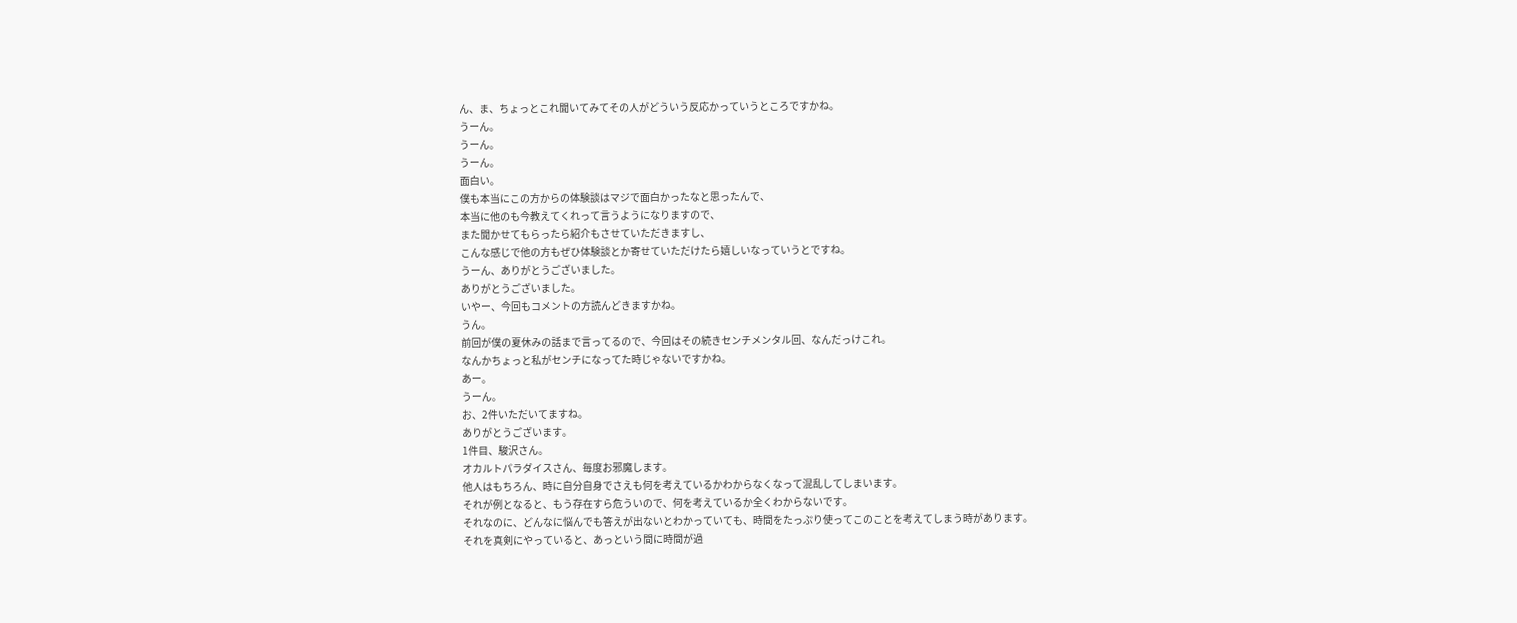ん、ま、ちょっとこれ聞いてみてその人がどういう反応かっていうところですかね。
うーん。
うーん。
うーん。
面白い。
僕も本当にこの方からの体験談はマジで面白かったなと思ったんで、
本当に他のも今教えてくれって言うようになりますので、
また聞かせてもらったら紹介もさせていただきますし、
こんな感じで他の方もぜひ体験談とか寄せていただけたら嬉しいなっていうとですね。
うーん、ありがとうございました。
ありがとうございました。
いやー、今回もコメントの方読んどきますかね。
うん。
前回が僕の夏休みの話まで言ってるので、今回はその続きセンチメンタル回、なんだっけこれ。
なんかちょっと私がセンチになってた時じゃないですかね。
あー。
うーん。
お、2件いただいてますね。
ありがとうございます。
1件目、駿沢さん。
オカルトパラダイスさん、毎度お邪魔します。
他人はもちろん、時に自分自身でさえも何を考えているかわからなくなって混乱してしまいます。
それが例となると、もう存在すら危ういので、何を考えているか全くわからないです。
それなのに、どんなに悩んでも答えが出ないとわかっていても、時間をたっぷり使ってこのことを考えてしまう時があります。
それを真剣にやっていると、あっという間に時間が過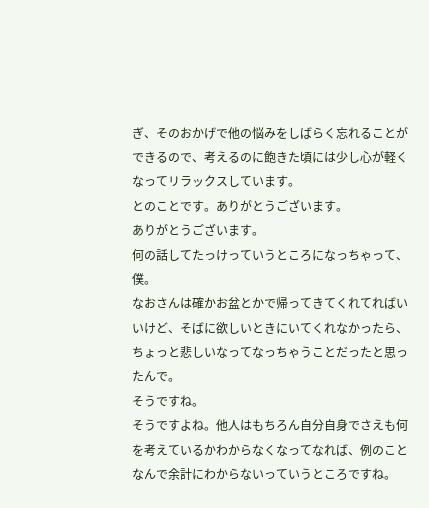ぎ、そのおかげで他の悩みをしばらく忘れることができるので、考えるのに飽きた頃には少し心が軽くなってリラックスしています。
とのことです。ありがとうございます。
ありがとうございます。
何の話してたっけっていうところになっちゃって、僕。
なおさんは確かお盆とかで帰ってきてくれてればいいけど、そばに欲しいときにいてくれなかったら、ちょっと悲しいなってなっちゃうことだったと思ったんで。
そうですね。
そうですよね。他人はもちろん自分自身でさえも何を考えているかわからなくなってなれば、例のことなんで余計にわからないっていうところですね。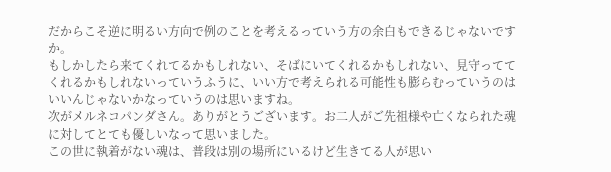だからこそ逆に明るい方向で例のことを考えるっていう方の余白もできるじゃないですか。
もしかしたら来てくれてるかもしれない、そばにいてくれるかもしれない、見守っててくれるかもしれないっていうふうに、いい方で考えられる可能性も膨らむっていうのはいいんじゃないかなっていうのは思いますね。
次がメルネコパンダさん。ありがとうございます。お二人がご先祖様や亡くなられた魂に対してとても優しいなって思いました。
この世に執着がない魂は、普段は別の場所にいるけど生きてる人が思い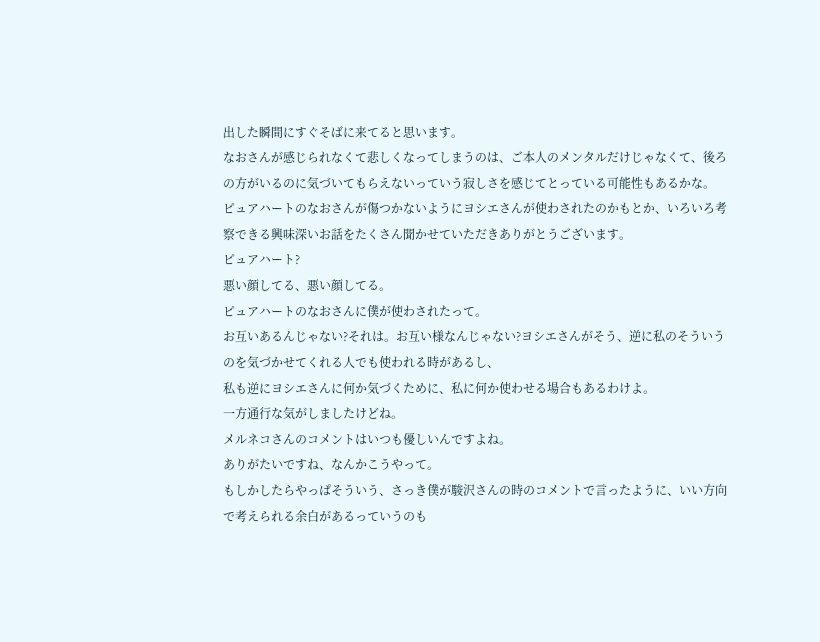出した瞬間にすぐそばに来てると思います。
なおさんが感じられなくて悲しくなってしまうのは、ご本人のメンタルだけじゃなくて、後ろの方がいるのに気づいてもらえないっていう寂しさを感じてとっている可能性もあるかな。
ピュアハートのなおさんが傷つかないようにヨシエさんが使わされたのかもとか、いろいろ考察できる興味深いお話をたくさん聞かせていただきありがとうございます。
ピュアハート?
悪い顔してる、悪い顔してる。
ピュアハートのなおさんに僕が使わされたって。
お互いあるんじゃない?それは。お互い様なんじゃない?ヨシエさんがそう、逆に私のそういうのを気づかせてくれる人でも使われる時があるし、
私も逆にヨシエさんに何か気づくために、私に何か使わせる場合もあるわけよ。
一方通行な気がしましたけどね。
メルネコさんのコメントはいつも優しいんですよね。
ありがたいですね、なんかこうやって。
もしかしたらやっぱそういう、さっき僕が駿沢さんの時のコメントで言ったように、いい方向で考えられる余白があるっていうのも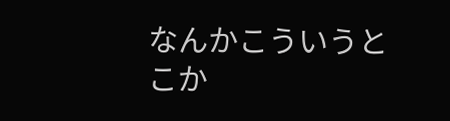なんかこういうとこか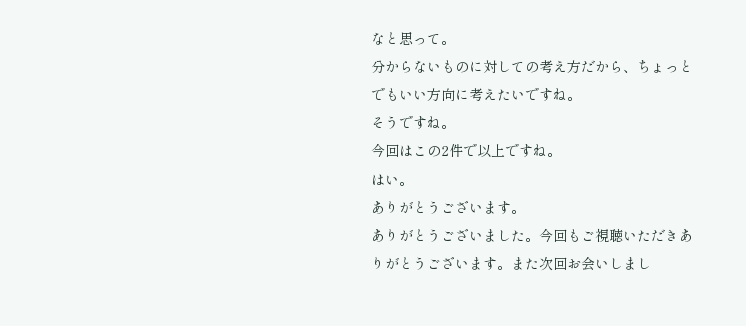なと思って。
分からないものに対しての考え方だから、ちょっとでもいい方向に考えたいですね。
そうですね。
今回はこの2件で以上ですね。
はい。
ありがとうございます。
ありがとうございました。今回もご視聴いただきありがとうございます。また次回お会いしまし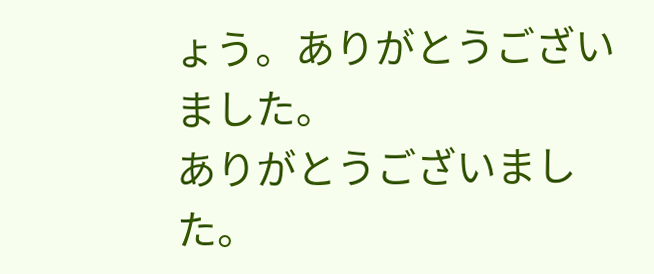ょう。ありがとうございました。
ありがとうございました。